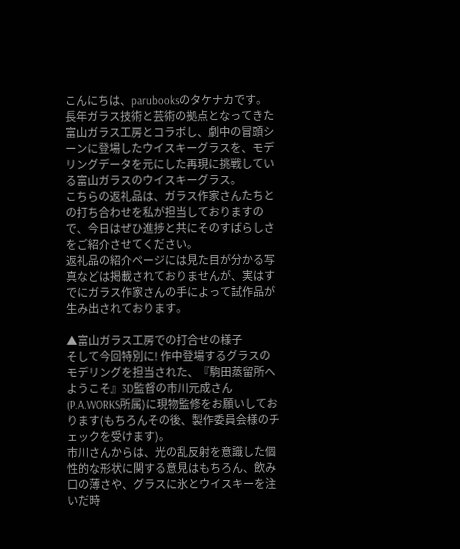こんにちは、parubooksのタケナカです。
長年ガラス技術と芸術の拠点となってきた富山ガラス工房とコラボし、劇中の冒頭シーンに登場したウイスキーグラスを、モデリングデータを元にした再現に挑戦している富山ガラスのウイスキーグラス。
こちらの返礼品は、ガラス作家さんたちとの打ち合わせを私が担当しておりますので、今日はぜひ進捗と共にそのすばらしさをご紹介させてください。
返礼品の紹介ページには見た目が分かる写真などは掲載されておりませんが、実はすでにガラス作家さんの手によって試作品が生み出されております。

▲富山ガラス工房での打合せの様子
そして今回特別に! 作中登場するグラスのモデリングを担当された、『駒田蒸留所へようこそ』3D監督の市川元成さん(P.A.WORKS所属)に現物監修をお願いしております(もちろんその後、製作委員会様のチェックを受けます)。
市川さんからは、光の乱反射を意識した個性的な形状に関する意見はもちろん、飲み口の薄さや、グラスに氷とウイスキーを注いだ時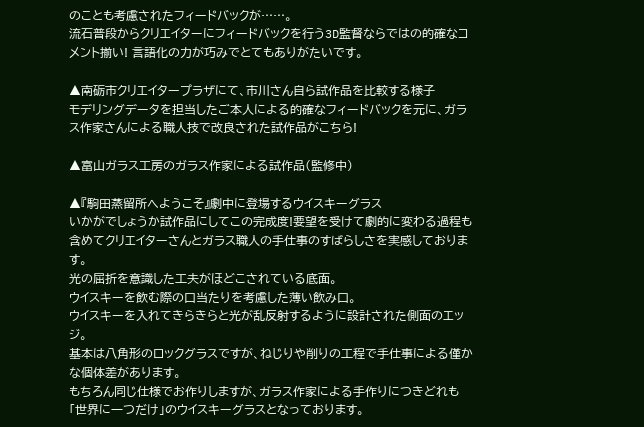のことも考慮されたフィードバックが……。
流石普段からクリエイターにフィードバックを行う3D監督ならではの的確なコメント揃い! 言語化の力が巧みでとてもありがたいです。

▲南砺市クリエイタープラザにて、市川さん自ら試作品を比較する様子
モデリングデータを担当したご本人による的確なフィードバックを元に、ガラス作家さんによる職人技で改良された試作品がこちら!

▲富山ガラス工房のガラス作家による試作品(監修中)

▲『駒田蒸留所へようこそ』劇中に登場するウイスキーグラス
いかがでしょうか試作品にしてこの完成度!要望を受けて劇的に変わる過程も含めてクリエイターさんとガラス職人の手仕事のすばらしさを実感しております。
光の屈折を意識した工夫がほどこされている底面。
ウイスキーを飲む際の口当たりを考慮した薄い飲み口。
ウイスキーを入れてきらきらと光が乱反射するように設計された側面のエッジ。
基本は八角形のロックグラスですが、ねじりや削りの工程で手仕事による僅かな個体差があります。
もちろん同じ仕様でお作りしますが、ガラス作家による手作りにつきどれも「世界に一つだけ」のウイスキーグラスとなっております。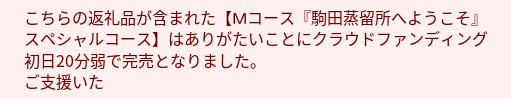こちらの返礼品が含まれた【Mコース『駒田蒸留所へようこそ』スペシャルコース】はありがたいことにクラウドファンディング初日20分弱で完売となりました。
ご支援いた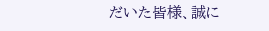だいた皆様、誠に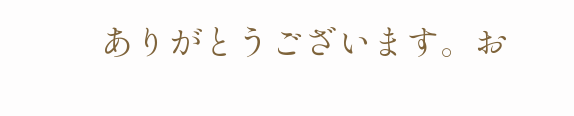ありがとうございます。お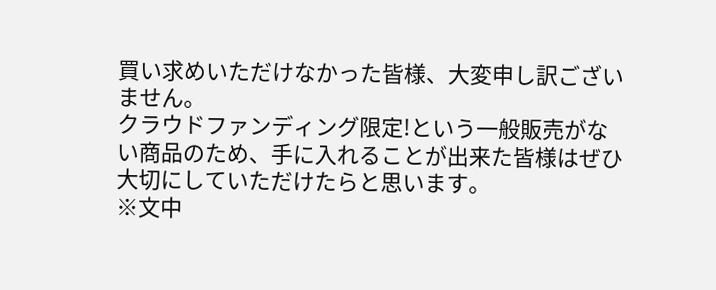買い求めいただけなかった皆様、大変申し訳ございません。
クラウドファンディング限定!という一般販売がない商品のため、手に入れることが出来た皆様はぜひ大切にしていただけたらと思います。
※文中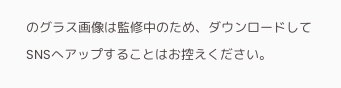のグラス画像は監修中のため、ダウンロードしてSNSへアップすることはお控えください。